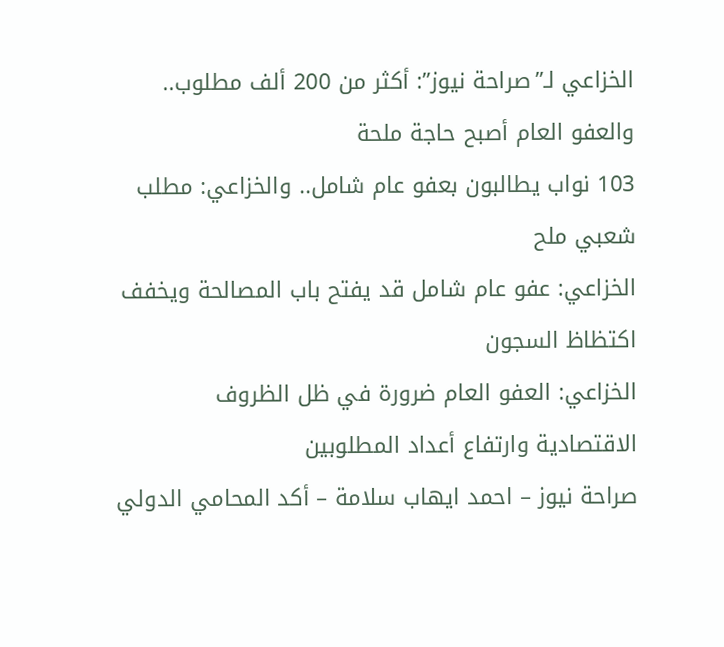الخزاعي لـ”صراحة نيوز”: أكثر من 200 ألف مطلوب.. والعفو العام أصبح حاجة ملحة
103 نواب يطالبون بعفو عام شامل.. والخزاعي: مطلب شعبي ملح
الخزاعي: عفو عام شامل قد يفتح باب المصالحة ويخفف اكتظاظ السجون
الخزاعي: العفو العام ضرورة في ظل الظروف الاقتصادية وارتفاع أعداد المطلوبين
صراحة نيوز – احمد ايهاب سلامة – أكد المحامي الدولي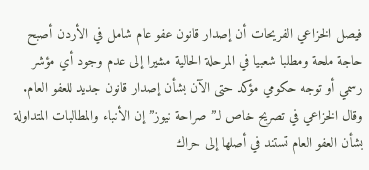فيصل الخزاعي الفريحات أن إصدار قانون عفو عام شامل في الأردن أصبح حاجة ملحة ومطلبا شعبيا في المرحلة الحالية مشيرا إلى عدم وجود أي مؤشر رسمي أو توجه حكومي مؤكد حتى الآن بشأن إصدار قانون جديد للعفو العام.
وقال الخزاعي في تصريح خاص لـ” صراحة نيوز” إن الأنباء والمطالبات المتداولة بشأن العفو العام تستند في أصلها إلى حراك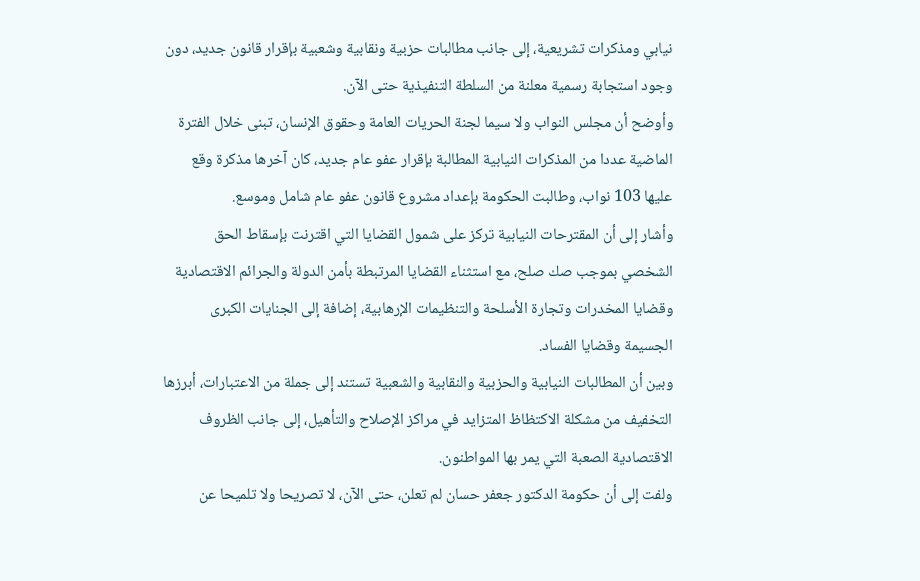نيابي ومذكرات تشريعية، إلى جانب مطالبات حزبية ونقابية وشعبية بإقرار قانون جديد، دون وجود استجابة رسمية معلنة من السلطة التنفيذية حتى الآن.
وأوضح أن مجلس النواب ولا سيما لجنة الحريات العامة وحقوق الإنسان، تبنى خلال الفترة الماضية عددا من المذكرات النيابية المطالبة بإقرار عفو عام جديد، كان آخرها مذكرة وقع عليها 103 نواب، وطالبت الحكومة بإعداد مشروع قانون عفو عام شامل وموسع.
وأشار إلى أن المقترحات النيابية تركز على شمول القضايا التي اقترنت بإسقاط الحق الشخصي بموجب صك صلح، مع استثناء القضايا المرتبطة بأمن الدولة والجرائم الاقتصادية وقضايا المخدرات وتجارة الأسلحة والتنظيمات الإرهابية، إضافة إلى الجنايات الكبرى الجسيمة وقضايا الفساد.
وبين أن المطالبات النيابية والحزبية والنقابية والشعبية تستند إلى جملة من الاعتبارات، أبرزها التخفيف من مشكلة الاكتظاظ المتزايد في مراكز الإصلاح والتأهيل، إلى جانب الظروف الاقتصادية الصعبة التي يمر بها المواطنون.
ولفت إلى أن حكومة الدكتور جعفر حسان لم تعلن، حتى الآن، لا تصريحا ولا تلميحا عن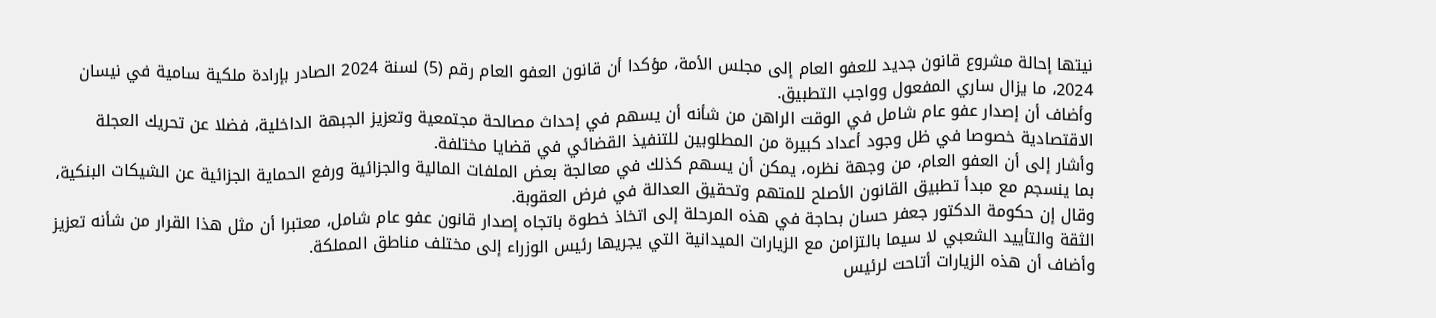نيتها إحالة مشروع قانون جديد للعفو العام إلى مجلس الأمة، مؤكدا أن قانون العفو العام رقم (5) لسنة 2024 الصادر بإرادة ملكية سامية في نيسان 2024، ما يزال ساري المفعول وواجب التطبيق.
وأضاف أن إصدار عفو عام شامل في الوقت الراهن من شأنه أن يسهم في إحداث مصالحة مجتمعية وتعزيز الجبهة الداخلية، فضلا عن تحريك العجلة الاقتصادية خصوصا في ظل وجود أعداد كبيرة من المطلوبين للتنفيذ القضائي في قضايا مختلفة.
وأشار إلى أن العفو العام، من وجهة نظره، يمكن أن يسهم كذلك في معالجة بعض الملفات المالية والجزائية ورفع الحماية الجزائية عن الشيكات البنكية، بما ينسجم مع مبدأ تطبيق القانون الأصلح للمتهم وتحقيق العدالة في فرض العقوبة.
وقال إن حكومة الدكتور جعفر حسان بحاجة في هذه المرحلة إلى اتخاذ خطوة باتجاه إصدار قانون عفو عام شامل، معتبرا أن مثل هذا القرار من شأنه تعزيز الثقة والتأييد الشعبي لا سيما بالتزامن مع الزيارات الميدانية التي يجريها رئيس الوزراء إلى مختلف مناطق المملكة.
وأضاف أن هذه الزيارات أتاحت لرئيس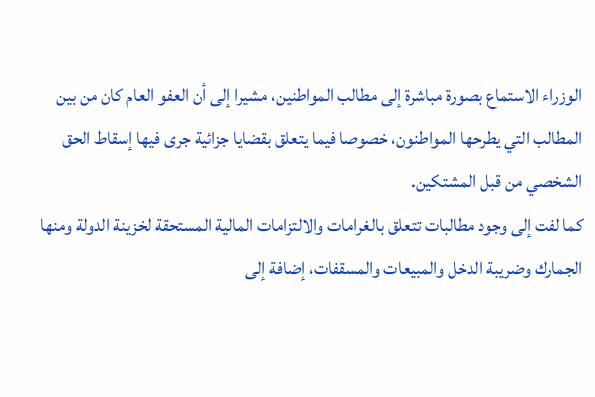الوزراء الاستماع بصورة مباشرة إلى مطالب المواطنين، مشيرا إلى أن العفو العام كان من بين المطالب التي يطرحها المواطنون، خصوصا فيما يتعلق بقضايا جزائية جرى فيها إسقاط الحق الشخصي من قبل المشتكين.
كما لفت إلى وجود مطالبات تتعلق بالغرامات والالتزامات المالية المستحقة لخزينة الدولة ومنها الجمارك وضريبة الدخل والمبيعات والمسقفات، إضافة إلى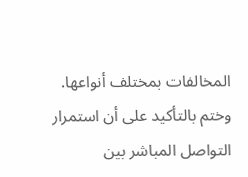المخالفات بمختلف أنواعها.
وختم بالتأكيد على أن استمرار التواصل المباشر بين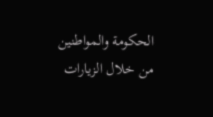الحكومة والمواطنين من خلال الزيارات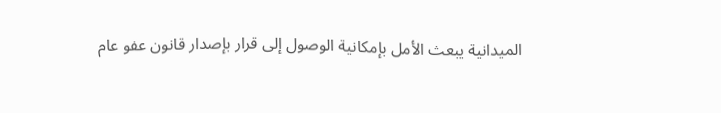الميدانية يبعث الأمل بإمكانية الوصول إلى قرار بإصدار قانون عفو عام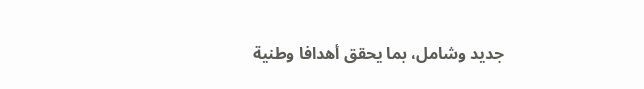جديد وشامل، بما يحقق أهدافا وطنية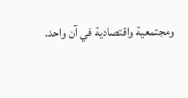ومجتمعية واقتصادية في آن واحد.